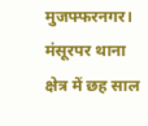मुजफ्फरनगर। मंसूरपर थाना क्षेत्र में छह साल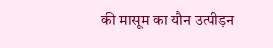की मासूम का यौन उत्पीड़न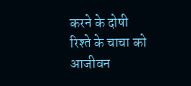करने के दोषी रिश्ते के चाचा को आजीवन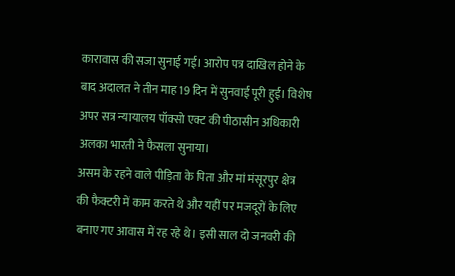कारावास की सजा सुनाई गई। आरोप पत्र दाखिल होने के बाद अदालत ने तीन माह 19 दिन में सुनवाई पूरी हुई। विशेष अपर सत्र न्यायालय पॉक्सो एक्ट की पीठासीन अधिकारी अलका भारती ने फैसला सुनाया।
असम के रहने वाले पीड़िता के पिता और मां मंसूरपुर क्षेत्र की फैक्टरी में काम करते थे और यहीं पर मजदूरों के लिए बनाए गए आवास में रह रहे थे। इसी साल दो जनवरी की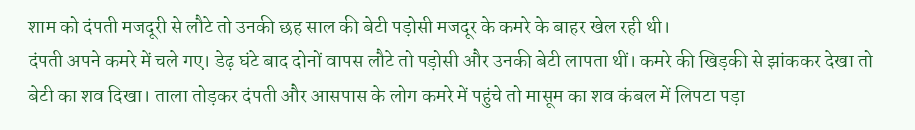शाम को दंपती मजदूरी से लौटे तो उनकी छह साल की बेटी पड़ोसी मजदूर के कमरे के बाहर खेल रही थी।
दंपती अपने कमरे में चले गए। डेढ़ घंटे बाद दोनों वापस लौटे तो पड़ोसी और उनकी बेटी लापता थीं। कमरे की खिड़की से झांककर देखा तो बेटी का शव दिखा। ताला तोड़कर दंपती और आसपास के लोग कमरे में पहुंचे तो मासूम का शव कंबल में लिपटा पड़ा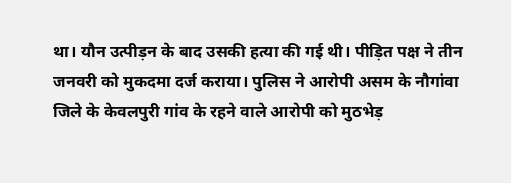था। यौन उत्पीड़न के बाद उसकी हत्या की गई थी। पीड़ित पक्ष ने तीन जनवरी को मुकदमा दर्ज कराया। पुलिस ने आरोपी असम के नौगांवा जिले के केवलपुरी गांव के रहने वाले आरोपी को मुठभेड़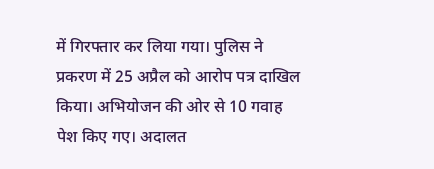में गिरफ्तार कर लिया गया। पुलिस ने प्रकरण में 25 अप्रैल को आरोप पत्र दाखिल किया। अभियोजन की ओर से 10 गवाह पेश किए गए। अदालत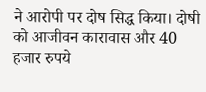ने आरोपी पर दोष सिद्ध किया। दोषी को आजीवन कारावास और 40 हजार रुपये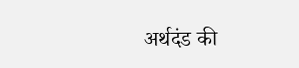अर्थदंड की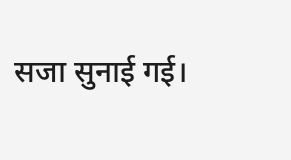सजा सुनाई गई।